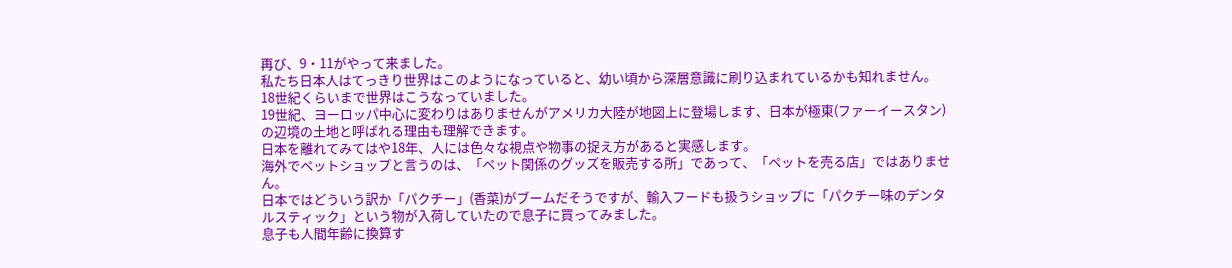再び、9・11がやって来ました。
私たち日本人はてっきり世界はこのようになっていると、幼い頃から深層意識に刷り込まれているかも知れません。
18世紀くらいまで世界はこうなっていました。
19世紀、ヨーロッパ中心に変わりはありませんがアメリカ大陸が地図上に登場します、日本が極東(ファーイースタン)の辺境の土地と呼ばれる理由も理解できます。
日本を離れてみてはや18年、人には色々な視点や物事の捉え方があると実感します。
海外でペットショップと言うのは、「ペット関係のグッズを販売する所」であって、「ペットを売る店」ではありません。
日本ではどういう訳か「パクチー」(香菜)がブームだそうですが、輸入フードも扱うショップに「パクチー味のデンタルスティック」という物が入荷していたので息子に買ってみました。
息子も人間年齢に換算す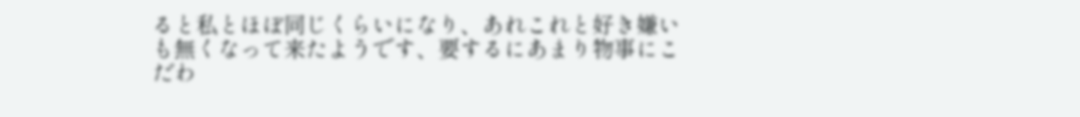ると私とほぼ同じくらいになり、あれこれと好き嫌いも無くなって来たようです、要するにあまり物事にこだわ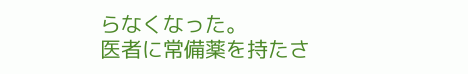らなくなった。
医者に常備薬を持たさ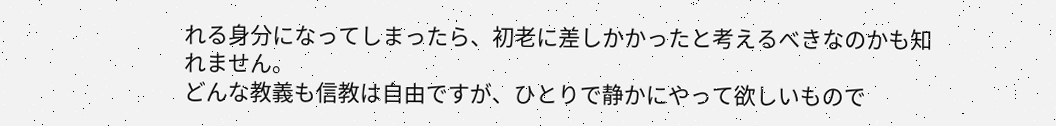れる身分になってしまったら、初老に差しかかったと考えるべきなのかも知れません。
どんな教義も信教は自由ですが、ひとりで静かにやって欲しいもので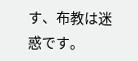す、布教は迷惑です。